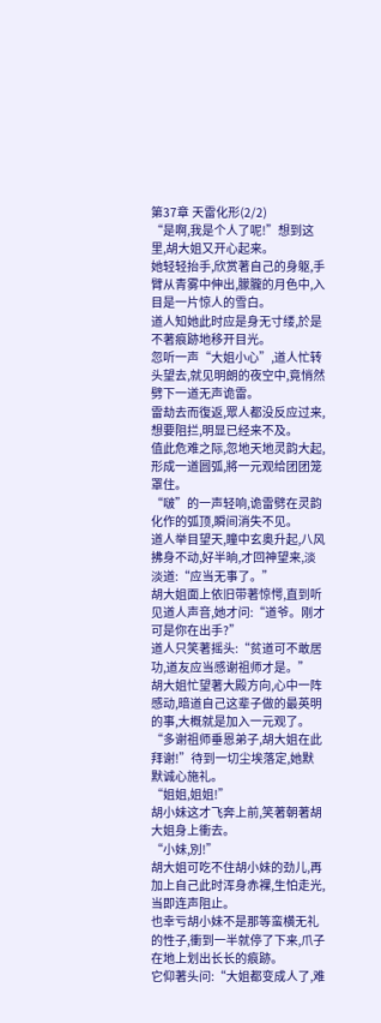第37章 天雷化形(2/2)
“是啊,我是个人了呢!”想到这里,胡大姐又开心起来。
她轻轻抬手,欣赏著自己的身躯,手臂从青雾中伸出,朦朧的月色中,入目是一片惊人的雪白。
道人知她此时应是身无寸缕,於是不著痕跡地移开目光。
忽听一声“大姐小心”,道人忙转头望去,就见明朗的夜空中,竟悄然劈下一道无声诡雷。
雷劫去而復返,眾人都没反应过来,想要阻拦,明显已经来不及。
值此危难之际,忽地天地灵韵大起,形成一道圆弧,將一元观给团团笼罩住。
“啵”的一声轻响,诡雷劈在灵韵化作的弧顶,瞬间消失不见。
道人举目望天,瞳中玄奥升起,八风拂身不动,好半晌,才回神望来,淡淡道:“应当无事了。”
胡大姐面上依旧带著惊愕,直到听见道人声音,她才问:“道爷。刚才可是你在出手?”
道人只笑著摇头:“贫道可不敢居功,道友应当感谢祖师才是。”
胡大姐忙望著大殿方向,心中一阵感动,暗道自己这辈子做的最英明的事,大概就是加入一元观了。
“多谢祖师垂恩弟子,胡大姐在此拜谢!”待到一切尘埃落定,她默默诚心施礼。
“姐姐,姐姐!”
胡小妹这才飞奔上前,笑著朝著胡大姐身上衝去。
“小妹,別!”
胡大姐可吃不住胡小妹的劲儿,再加上自己此时浑身赤裸,生怕走光,当即连声阻止。
也幸亏胡小妹不是那等蛮横无礼的性子,衝到一半就停了下来,爪子在地上划出长长的痕跡。
它仰著头问:“大姐都变成人了,难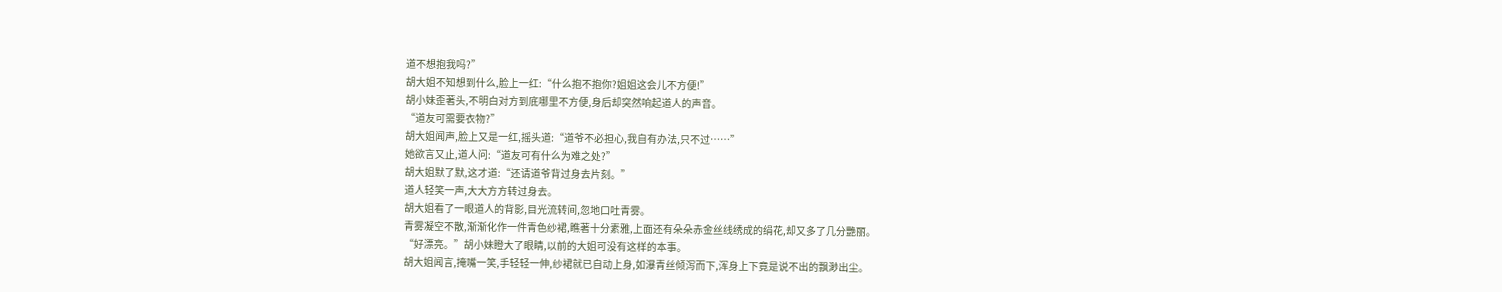道不想抱我吗?”
胡大姐不知想到什么,脸上一红:“什么抱不抱你?姐姐这会儿不方便!”
胡小妹歪著头,不明白对方到底哪里不方便,身后却突然响起道人的声音。
“道友可需要衣物?”
胡大姐闻声,脸上又是一红,摇头道:“道爷不必担心,我自有办法,只不过……”
她欲言又止,道人问:“道友可有什么为难之处?”
胡大姐默了默,这才道:“还请道爷背过身去片刻。”
道人轻笑一声,大大方方转过身去。
胡大姐看了一眼道人的背影,目光流转间,忽地口吐青雾。
青雾凝空不散,渐渐化作一件青色纱裙,瞧著十分素雅,上面还有朵朵赤金丝线绣成的绢花,却又多了几分艷丽。
“好漂亮。”胡小妹瞪大了眼睛,以前的大姐可没有这样的本事。
胡大姐闻言,掩嘴一笑,手轻轻一伸,纱裙就已自动上身,如瀑青丝倾泻而下,浑身上下竟是说不出的飘渺出尘。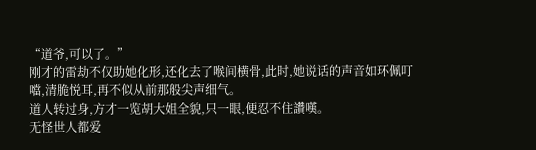“道爷,可以了。”
刚才的雷劫不仅助她化形,还化去了喉间横骨,此时,她说话的声音如环佩叮噹,清脆悦耳,再不似从前那般尖声细气。
道人转过身,方才一览胡大姐全貌,只一眼,便忍不住讚嘆。
无怪世人都爱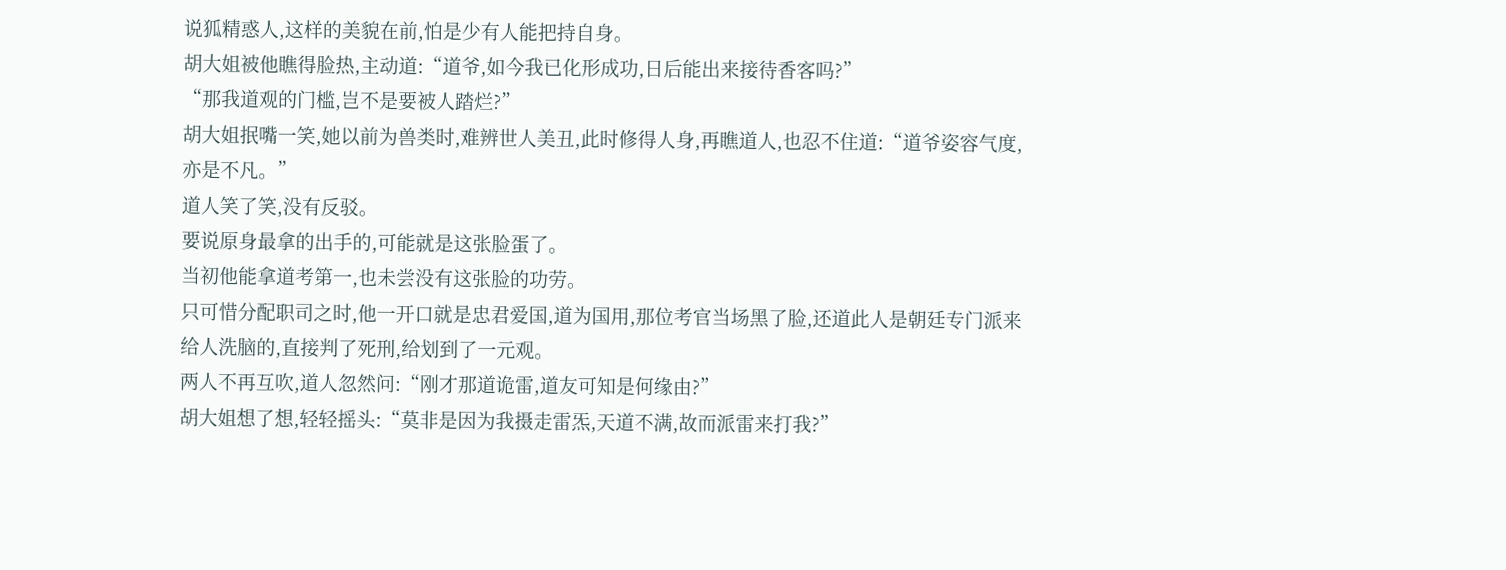说狐精惑人,这样的美貌在前,怕是少有人能把持自身。
胡大姐被他瞧得脸热,主动道:“道爷,如今我已化形成功,日后能出来接待香客吗?”
“那我道观的门槛,岂不是要被人踏烂?”
胡大姐抿嘴一笑,她以前为兽类时,难辨世人美丑,此时修得人身,再瞧道人,也忍不住道:“道爷姿容气度,亦是不凡。”
道人笑了笑,没有反驳。
要说原身最拿的出手的,可能就是这张脸蛋了。
当初他能拿道考第一,也未尝没有这张脸的功劳。
只可惜分配职司之时,他一开口就是忠君爱国,道为国用,那位考官当场黑了脸,还道此人是朝廷专门派来给人洗脑的,直接判了死刑,给划到了一元观。
两人不再互吹,道人忽然问:“刚才那道诡雷,道友可知是何缘由?”
胡大姐想了想,轻轻摇头:“莫非是因为我摄走雷炁,天道不满,故而派雷来打我?”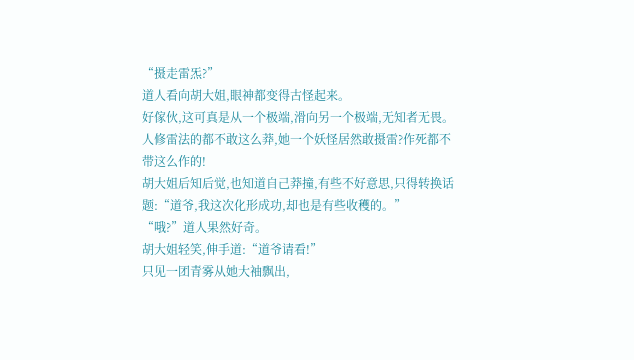“摄走雷炁?”
道人看向胡大姐,眼神都变得古怪起来。
好傢伙,这可真是从一个极端,滑向另一个极端,无知者无畏。
人修雷法的都不敢这么莽,她一个妖怪居然敢摄雷?作死都不带这么作的!
胡大姐后知后觉,也知道自己莽撞,有些不好意思,只得转换话题:“道爷,我这次化形成功,却也是有些收穫的。”
“哦?”道人果然好奇。
胡大姐轻笑,伸手道:“道爷请看!”
只见一团青雾从她大袖飘出,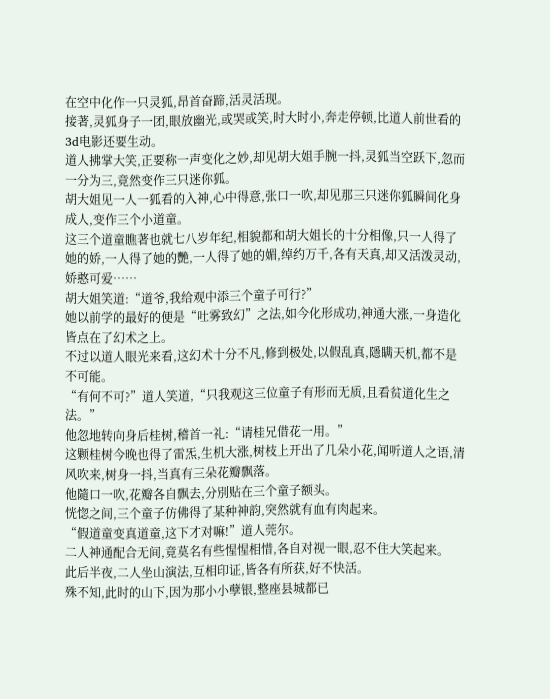在空中化作一只灵狐,昂首奋蹄,活灵活现。
接著,灵狐身子一团,眼放幽光,或哭或笑,时大时小,奔走停顿,比道人前世看的3d电影还要生动。
道人拂掌大笑,正要称一声变化之妙,却见胡大姐手腕一抖,灵狐当空跃下,忽而一分为三,竟然变作三只迷你狐。
胡大姐见一人一狐看的入神,心中得意,张口一吹,却见那三只迷你狐瞬间化身成人,变作三个小道童。
这三个道童瞧著也就七八岁年纪,相貌都和胡大姐长的十分相像,只一人得了她的娇,一人得了她的艷,一人得了她的媚,绰约万千,各有天真,却又活泼灵动,娇憨可爱……
胡大姐笑道:“道爷,我给观中添三个童子可行?”
她以前学的最好的便是“吐雾致幻”之法,如今化形成功,神通大涨,一身造化皆点在了幻术之上。
不过以道人眼光来看,这幻术十分不凡,修到极处,以假乱真,隱瞒天机,都不是不可能。
“有何不可?”道人笑道,“只我观这三位童子有形而无质,且看贫道化生之法。”
他忽地转向身后桂树,稽首一礼:“请桂兄借花一用。”
这颗桂树今晚也得了雷炁,生机大涨,树枝上开出了几朵小花,闻听道人之语,清风吹来,树身一抖,当真有三朵花瓣飘落。
他隨口一吹,花瓣各自飘去,分別贴在三个童子额头。
恍惚之间,三个童子仿佛得了某种神韵,突然就有血有肉起来。
“假道童变真道童,这下才对嘛!”道人莞尔。
二人神通配合无间,竟莫名有些惺惺相惜,各自对视一眼,忍不住大笑起来。
此后半夜,二人坐山演法,互相印证,皆各有所获,好不快活。
殊不知,此时的山下,因为那小小孽银,整座县城都已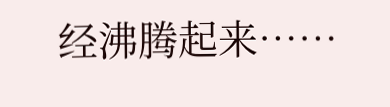经沸腾起来……